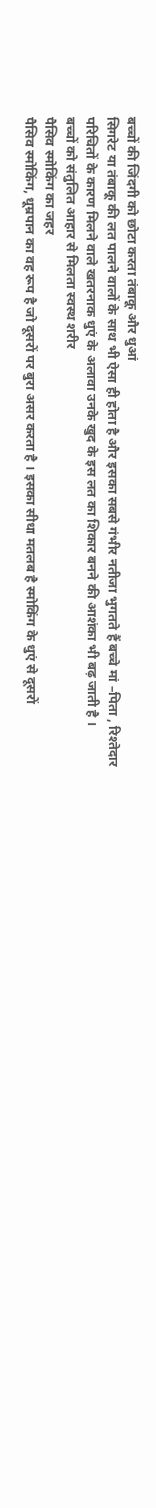बच्चों की जिंदगी को छोटा करता तंबाकू और धुआं
सिगरेट या तंबाकू की लत पालने वालों के साथ भी ऐसा ही होता है और इसका सबसे गंभीर नतीजा भुगतते हैं बच्चे मां –पिता , रिश्तेदार परिचितों के कारण मिलने वाले खतरनाक धुएं के अलावा उनके खुद के इस लत का शिकार बनने की आशंका भी बढ़ जाती है ।
बच्चों को संतुलित आहार से मिलता स्वस्थ शरीर
पैसिव स्मोकिंग का जहर
पैसिव स्मोकिंग, धूम्रपान का वह रूप है जो दूसरों पर बुरा असर करता है । इसका सीधा मतलब है स्मोकिंग के धुएं से दूसरों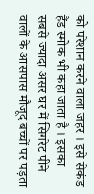को परेशान करने वाला जहर । इसे सेकंड हैंड स्मोक भी कहा जाता है । इसका सबसे ज्यादा असर घर में सिगरेट पीने वालों के आसपास मौजूद बच्चों पर पड़ता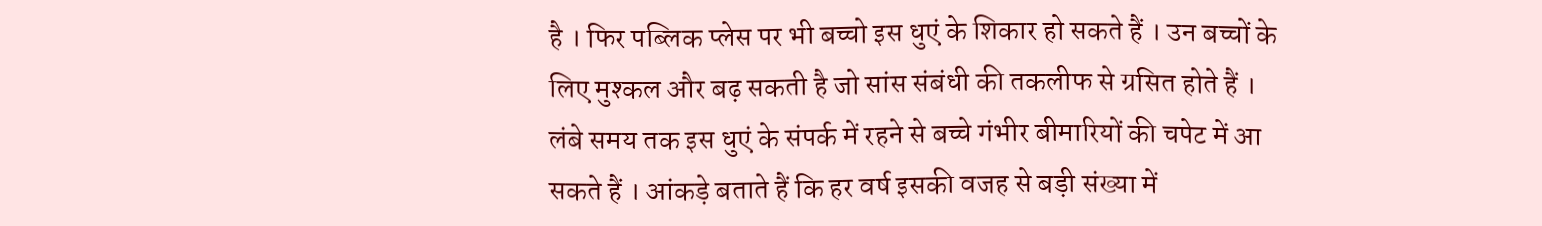है । फिर पब्लिक प्लेस पर भी बच्चो इस धुएं के शिकार हो सकते हैं । उन बच्चों के लिए मुश्कल और बढ़ सकती है जो सांस संबंधी की तकलीफ से ग्रसित होते हैं । लंबे समय तक इस धुएं के संपर्क में रहने से बच्चे गंभीर बीमारियों की चपेट में आ सकते हैं । आंकड़े बताते हैं कि हर वर्ष इसकी वजह से बड़ी संख्या में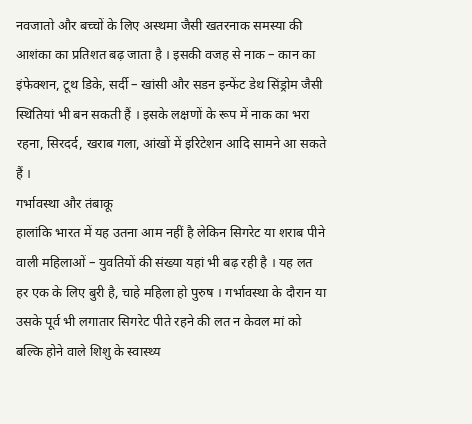नवजातो और बच्चों के लिए अस्थमा जैसी खतरनाक समस्या की आशंका का प्रतिशत बढ़ जाता है । इसकी वजह से नाक – कान का इंफेक्शन, टूथ डिके, सर्दी – खांसी और सडन इन्फेंट डेथ सिंड्रोम जैसी स्थितियां भी बन सकती हैं । इसके लक्षणों के रूप में नाक का भरा रहना, सिरदर्द, खराब गला, आंखों में इरिटेशन आदि सामने आ सकते हैं ।
गर्भावस्था और तंबाकू
हालांकि भारत में यह उतना आम नहीं है लेकिन सिगरेट या शराब पीने वाली महिलाओं – युवतियों की संख्या यहां भी बढ़ रही है । यह लत हर एक के लिए बुरी है, चाहे महिला हो पुरुष । गर्भावस्था के दौरान या उसके पूर्व भी लगातार सिगरेट पीते रहने की लत न केवल मां को बल्कि होने वाले शिशु के स्वास्थ्य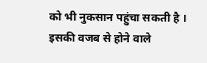को भी नुकसान पहुंचा सकती है । इसकी वजब से होने वाले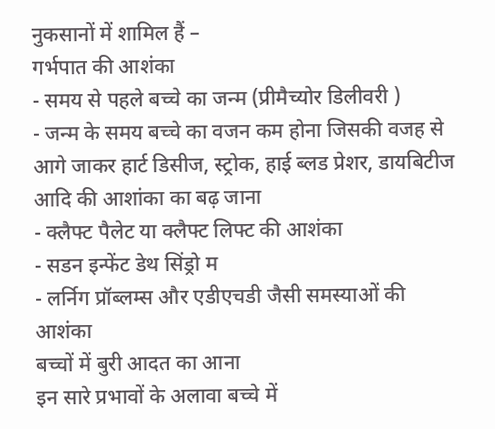नुकसानों में शामिल हैं –
गर्भपात की आशंका
- समय से पहले बच्चे का जन्म (प्रीमैच्योर डिलीवरी )
- जन्म के समय बच्चे का वजन कम होना जिसकी वजह से आगे जाकर हार्ट डिसीज, स्ट्रोक, हाई ब्लड प्रेशर, डायबिटीज आदि की आशांका का बढ़ जाना
- क्लैफ्ट पैलेट या क्लैफ्ट लिफ्ट की आशंका
- सडन इन्फेंट डेथ सिंड्रो म
- लर्निग प्रॉब्लम्स और एडीएचडी जैसी समस्याओं की आशंका
बच्चों में बुरी आदत का आना
इन सारे प्रभावों के अलावा बच्चे में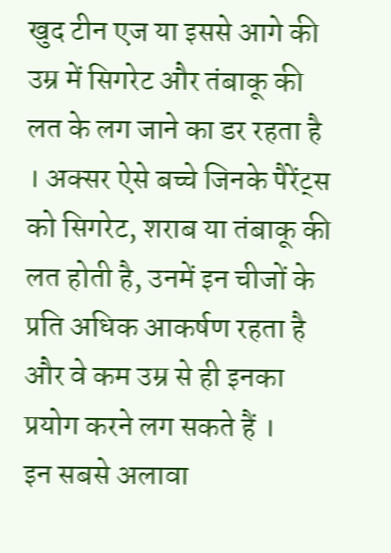खुद टीन एज या इससे आगे की उम्र में सिगरेट और तंबाकू की लत के लग जाने का डर रहता है । अक्सर ऐसे बच्चे जिनके पैरेंट्स को सिगरेट, शराब या तंबाकू की लत होती है, उनमें इन चीजों के प्रति अधिक आकर्षण रहता है और वे कम उम्र से ही इनका प्रयोग करने लग सकते हैं ।
इन सबसे अलावा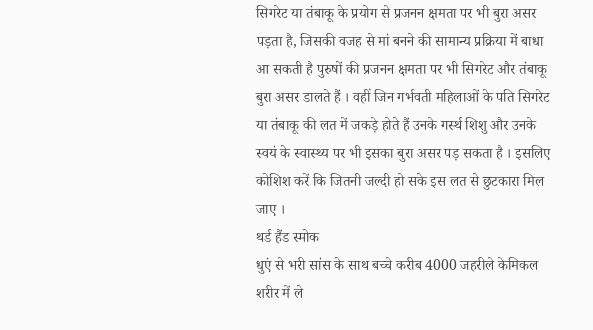सिगरेट या तंबाकू के प्रयोग से प्रजनन क्षमता पर भी बुरा असर पड़ता है, जिसकी वजह से मां बनने की सामान्य प्रक्रिया में बाधा आ सकती है पुरुषों की प्रजनन क्षमता पर भी सिगरेट और तंबाकू बुरा असर डालते हैं । वहीं जिन गर्भवती महिलाओं के पति सिगरेट या तंबाकू की लत में जकड़े होते हैं उनके गर्स्थ शिशु और उनके स्वयं के स्वास्थ्य पर भी इसका बुरा असर पड़ सकता है । इसलिए कोशिश करें कि जितनी जल्दी हो सके इस लत से छुटकारा मिल जाए ।
थर्ड हैंड स्मोक
धुएं से भरी सांस के साथ बच्चे करीब 4000 जहरीले केमिकल शरीर में ले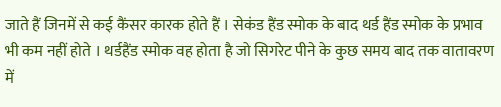जाते हैं जिनमें से कई कैंसर कारक होते हैं । सेकंड हैंड स्मोक के बाद थर्ड हैंड स्मोक के प्रभाव भी कम नहीं होते । थर्डहैंड स्मोक वह होता है जो सिगरेट पीने के कुछ समय बाद तक वातावरण में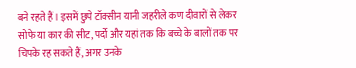बने रहते हैं । इसमें छुपे टॉक्सीन यानी जहरीले कण दीवारों से लेकर सोफे या कार की सीट, पर्दो और यहां तक कि बच्चे के बालों तक पर चिपके रह सकते हैं, अगर उनके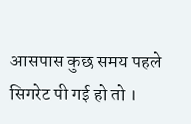आसपास कुछ समय पहले सिगरेट पी गई हो तो ।